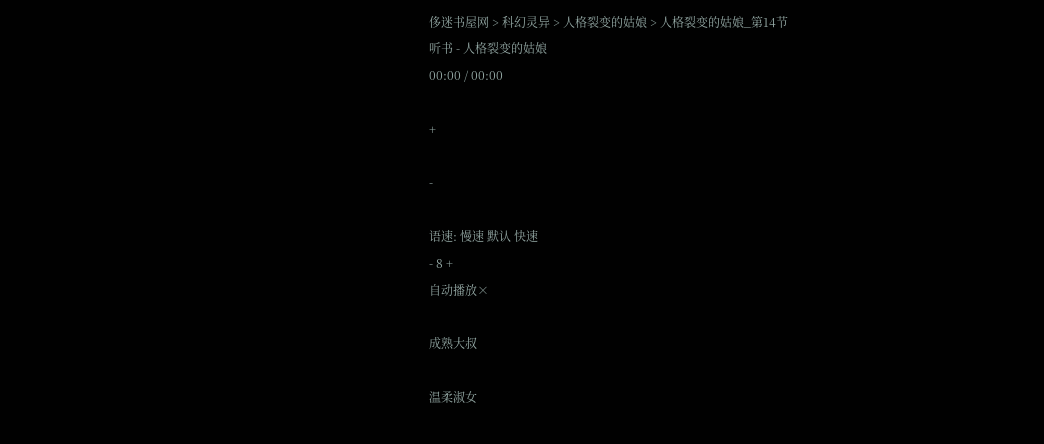侈迷书屋网 > 科幻灵异 > 人格裂变的姑娘 > 人格裂变的姑娘_第14节
听书 - 人格裂变的姑娘
00:00 / 00:00

+

-

语速: 慢速 默认 快速
- 8 +
自动播放×

成熟大叔

温柔淑女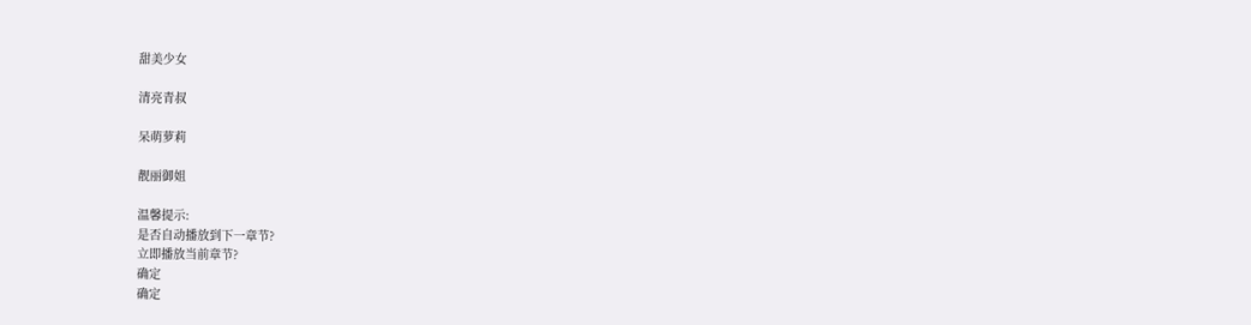甜美少女

清亮青叔

呆萌萝莉

靓丽御姐

温馨提示:
是否自动播放到下一章节?
立即播放当前章节?
确定
确定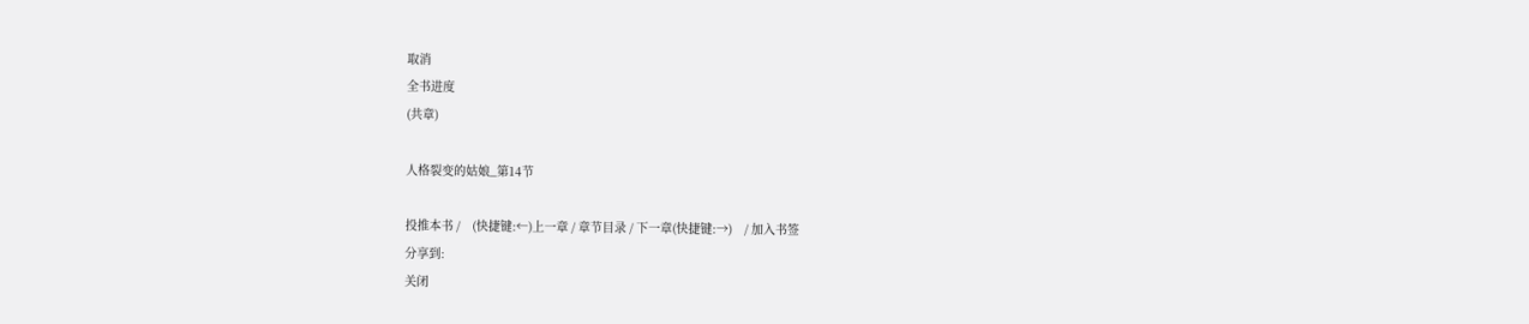取消
全书进度
(共章)

人格裂变的姑娘_第14节

投推本书 /    (快捷键:←)上一章 / 章节目录 / 下一章(快捷键:→)    / 加入书签
分享到:
关闭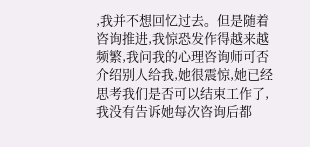,我并不想回忆过去。但是随着咨询推进,我惊恐发作得越来越频繁,我问我的心理咨询师可否介绍别人给我,她很震惊,她已经思考我们是否可以结束工作了,我没有告诉她每次咨询后都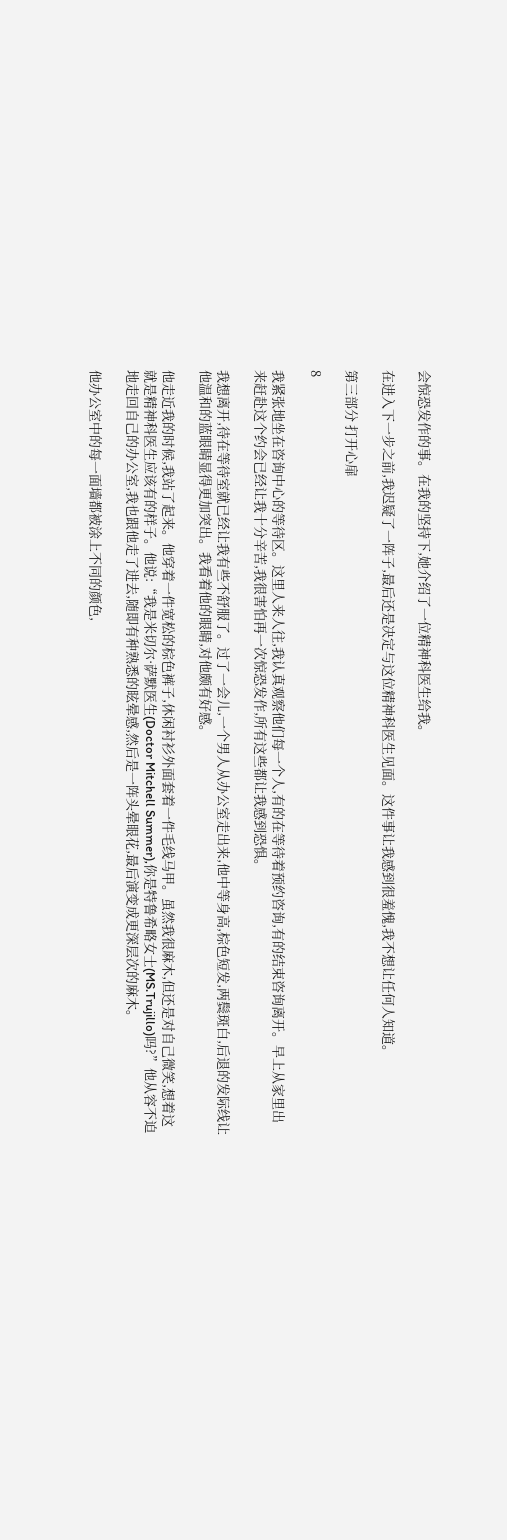会惊恐发作的事。在我的坚持下,她介绍了一位精神科医生给我。

在进入下一步之前,我迟疑了一阵子,最后还是决定与这位精神科医生见面。这件事让我感到很羞愧,我不想让任何人知道。

第三部分 打开心扉

8

我紧张地坐在咨询中心的等待区。这里人来人往,我认真观察他们每一个人,有的在等待着预约咨询,有的结束咨询离开。早上从家里出来赶赴这个约会已经让我十分辛苦,我很害怕再一次惊恐发作,所有这些都让我感到恐惧。

我想离开,待在等待室就已经让我有些不舒服了。过了一会儿,一个男人从办公室走出来,他中等身高,棕色短发,两鬓斑白,后退的发际线让他温和的蓝眼睛显得更加突出。我看着他的眼睛,对他颇有好感。

他走近我的时候,我站了起来。他穿着一件宽松的棕色裤子,休闲衬衫外面套着一件毛线马甲。虽然我很麻木,但还是对自己微笑,想着这就是精神科医生应该有的样子。他说:“我是米切尔·萨默医生(Doctor Mitchell Summer),你是特鲁希略女士(MS.Trujillo)吗?”他从容不迫地走回自己的办公室,我也跟他走了进去,随即有种熟悉的眩晕感,然后是一阵头晕眼花,最后演变成更深层次的麻木。

他办公室中的每一面墙都被涂上不同的颜色,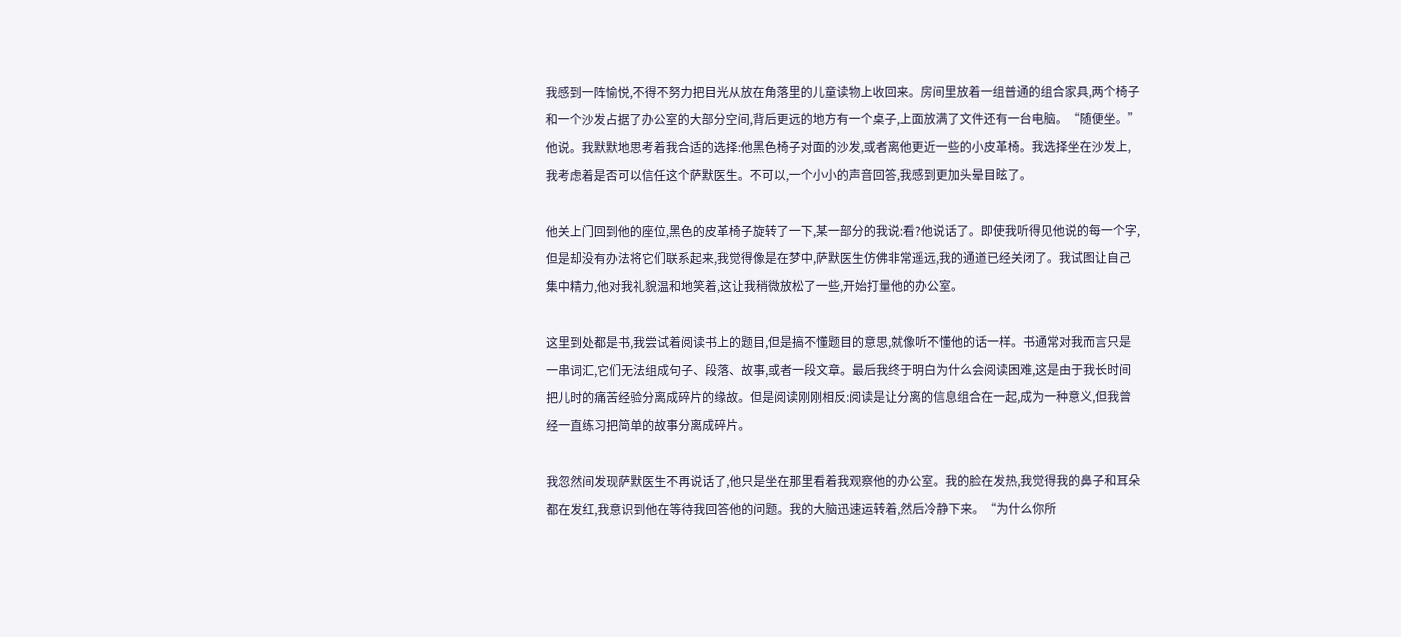我感到一阵愉悦,不得不努力把目光从放在角落里的儿童读物上收回来。房间里放着一组普通的组合家具,两个椅子和一个沙发占据了办公室的大部分空间,背后更远的地方有一个桌子,上面放满了文件还有一台电脑。“随便坐。”他说。我默默地思考着我合适的选择:他黑色椅子对面的沙发,或者离他更近一些的小皮革椅。我选择坐在沙发上,我考虑着是否可以信任这个萨默医生。不可以,一个小小的声音回答,我感到更加头晕目眩了。

他关上门回到他的座位,黑色的皮革椅子旋转了一下,某一部分的我说:看?他说话了。即使我听得见他说的每一个字,但是却没有办法将它们联系起来,我觉得像是在梦中,萨默医生仿佛非常遥远,我的通道已经关闭了。我试图让自己集中精力,他对我礼貌温和地笑着,这让我稍微放松了一些,开始打量他的办公室。

这里到处都是书,我尝试着阅读书上的题目,但是搞不懂题目的意思,就像听不懂他的话一样。书通常对我而言只是一串词汇,它们无法组成句子、段落、故事,或者一段文章。最后我终于明白为什么会阅读困难,这是由于我长时间把儿时的痛苦经验分离成碎片的缘故。但是阅读刚刚相反:阅读是让分离的信息组合在一起,成为一种意义,但我曾经一直练习把简单的故事分离成碎片。

我忽然间发现萨默医生不再说话了,他只是坐在那里看着我观察他的办公室。我的脸在发热,我觉得我的鼻子和耳朵都在发红,我意识到他在等待我回答他的问题。我的大脑迅速运转着,然后冷静下来。“为什么你所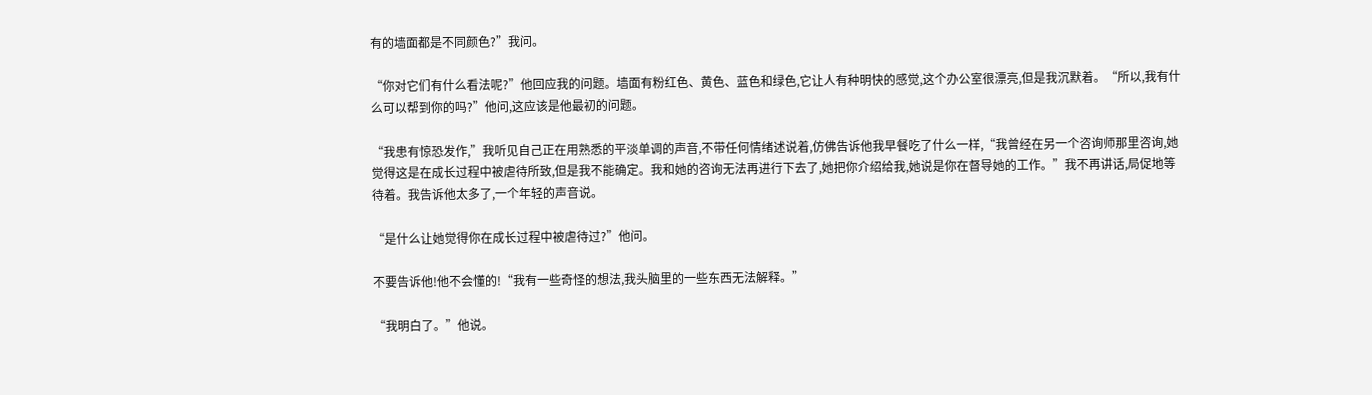有的墙面都是不同颜色?”我问。

“你对它们有什么看法呢?”他回应我的问题。墙面有粉红色、黄色、蓝色和绿色,它让人有种明快的感觉,这个办公室很漂亮,但是我沉默着。“所以,我有什么可以帮到你的吗?”他问,这应该是他最初的问题。

“我患有惊恐发作,”我听见自己正在用熟悉的平淡单调的声音,不带任何情绪述说着,仿佛告诉他我早餐吃了什么一样,“我曾经在另一个咨询师那里咨询,她觉得这是在成长过程中被虐待所致,但是我不能确定。我和她的咨询无法再进行下去了,她把你介绍给我,她说是你在督导她的工作。”我不再讲话,局促地等待着。我告诉他太多了,一个年轻的声音说。

“是什么让她觉得你在成长过程中被虐待过?”他问。

不要告诉他!他不会懂的!“我有一些奇怪的想法,我头脑里的一些东西无法解释。”

“我明白了。”他说。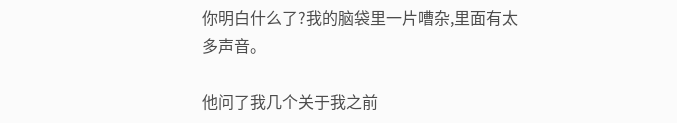你明白什么了?我的脑袋里一片嘈杂,里面有太多声音。

他问了我几个关于我之前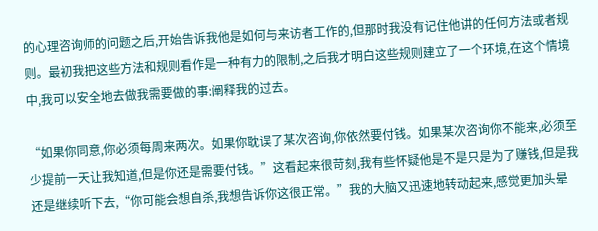的心理咨询师的问题之后,开始告诉我他是如何与来访者工作的,但那时我没有记住他讲的任何方法或者规则。最初我把这些方法和规则看作是一种有力的限制,之后我才明白这些规则建立了一个环境,在这个情境中,我可以安全地去做我需要做的事:阐释我的过去。

“如果你同意,你必须每周来两次。如果你耽误了某次咨询,你依然要付钱。如果某次咨询你不能来,必须至少提前一天让我知道,但是你还是需要付钱。”这看起来很苛刻,我有些怀疑他是不是只是为了赚钱,但是我还是继续听下去,“你可能会想自杀,我想告诉你这很正常。”我的大脑又迅速地转动起来,感觉更加头晕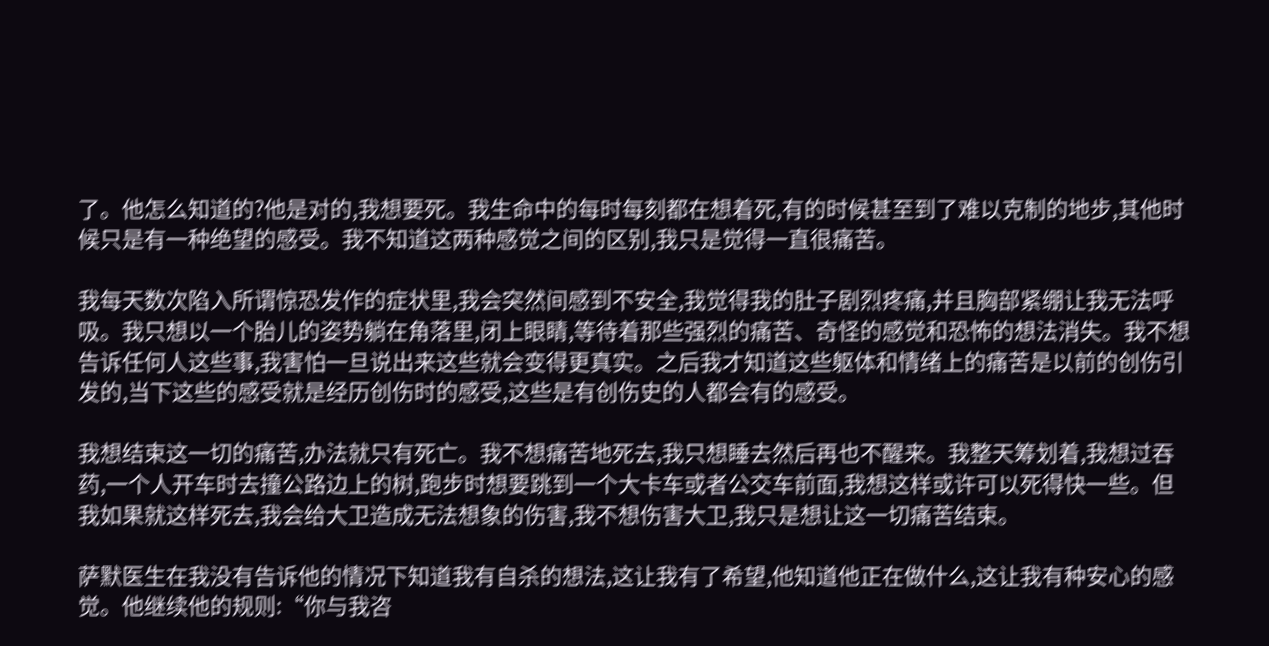了。他怎么知道的?他是对的,我想要死。我生命中的每时每刻都在想着死,有的时候甚至到了难以克制的地步,其他时候只是有一种绝望的感受。我不知道这两种感觉之间的区别,我只是觉得一直很痛苦。

我每天数次陷入所谓惊恐发作的症状里,我会突然间感到不安全,我觉得我的肚子剧烈疼痛,并且胸部紧绷让我无法呼吸。我只想以一个胎儿的姿势躺在角落里,闭上眼睛,等待着那些强烈的痛苦、奇怪的感觉和恐怖的想法消失。我不想告诉任何人这些事,我害怕一旦说出来这些就会变得更真实。之后我才知道这些躯体和情绪上的痛苦是以前的创伤引发的,当下这些的感受就是经历创伤时的感受,这些是有创伤史的人都会有的感受。

我想结束这一切的痛苦,办法就只有死亡。我不想痛苦地死去,我只想睡去然后再也不醒来。我整天筹划着,我想过吞药,一个人开车时去撞公路边上的树,跑步时想要跳到一个大卡车或者公交车前面,我想这样或许可以死得快一些。但我如果就这样死去,我会给大卫造成无法想象的伤害,我不想伤害大卫,我只是想让这一切痛苦结束。

萨默医生在我没有告诉他的情况下知道我有自杀的想法,这让我有了希望,他知道他正在做什么,这让我有种安心的感觉。他继续他的规则:“你与我咨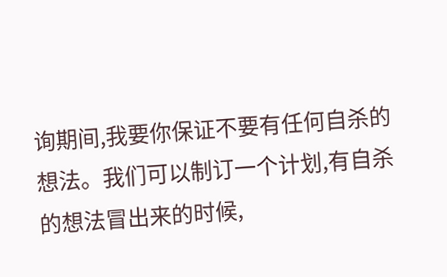询期间,我要你保证不要有任何自杀的想法。我们可以制订一个计划,有自杀的想法冒出来的时候,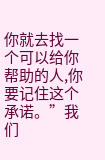你就去找一个可以给你帮助的人,你要记住这个承诺。”我们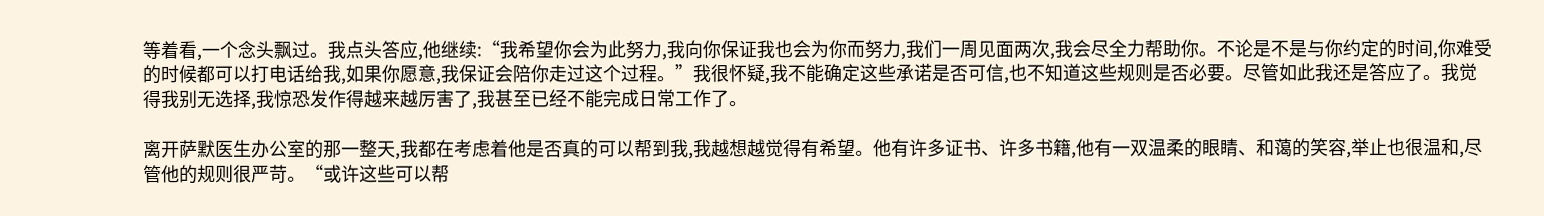等着看,一个念头飘过。我点头答应,他继续:“我希望你会为此努力,我向你保证我也会为你而努力,我们一周见面两次,我会尽全力帮助你。不论是不是与你约定的时间,你难受的时候都可以打电话给我,如果你愿意,我保证会陪你走过这个过程。”我很怀疑,我不能确定这些承诺是否可信,也不知道这些规则是否必要。尽管如此我还是答应了。我觉得我别无选择,我惊恐发作得越来越厉害了,我甚至已经不能完成日常工作了。

离开萨默医生办公室的那一整天,我都在考虑着他是否真的可以帮到我,我越想越觉得有希望。他有许多证书、许多书籍,他有一双温柔的眼睛、和蔼的笑容,举止也很温和,尽管他的规则很严苛。“或许这些可以帮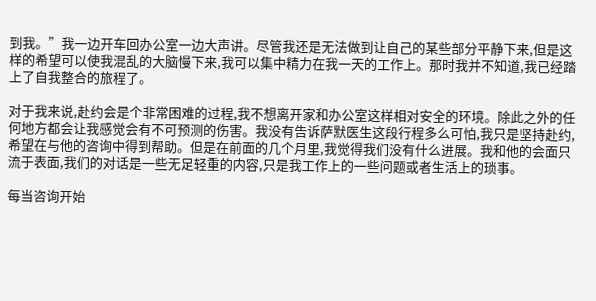到我。”我一边开车回办公室一边大声讲。尽管我还是无法做到让自己的某些部分平静下来,但是这样的希望可以使我混乱的大脑慢下来,我可以集中精力在我一天的工作上。那时我并不知道,我已经踏上了自我整合的旅程了。

对于我来说,赴约会是个非常困难的过程,我不想离开家和办公室这样相对安全的环境。除此之外的任何地方都会让我感觉会有不可预测的伤害。我没有告诉萨默医生这段行程多么可怕,我只是坚持赴约,希望在与他的咨询中得到帮助。但是在前面的几个月里,我觉得我们没有什么进展。我和他的会面只流于表面,我们的对话是一些无足轻重的内容,只是我工作上的一些问题或者生活上的琐事。

每当咨询开始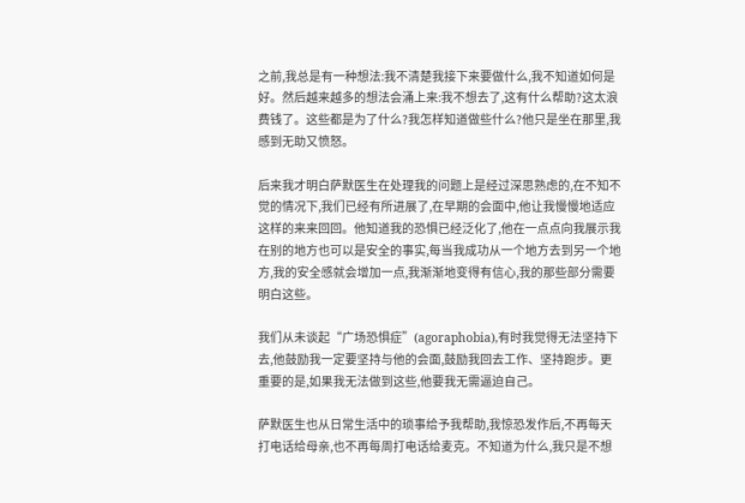之前,我总是有一种想法:我不清楚我接下来要做什么,我不知道如何是好。然后越来越多的想法会涌上来:我不想去了,这有什么帮助?这太浪费钱了。这些都是为了什么?我怎样知道做些什么?他只是坐在那里,我感到无助又愤怒。

后来我才明白萨默医生在处理我的问题上是经过深思熟虑的,在不知不觉的情况下,我们已经有所进展了,在早期的会面中,他让我慢慢地适应这样的来来回回。他知道我的恐惧已经泛化了,他在一点点向我展示我在别的地方也可以是安全的事实,每当我成功从一个地方去到另一个地方,我的安全感就会增加一点,我渐渐地变得有信心,我的那些部分需要明白这些。

我们从未谈起“广场恐惧症”(agoraphobia),有时我觉得无法坚持下去,他鼓励我一定要坚持与他的会面,鼓励我回去工作、坚持跑步。更重要的是,如果我无法做到这些,他要我无需逼迫自己。

萨默医生也从日常生活中的琐事给予我帮助,我惊恐发作后,不再每天打电话给母亲,也不再每周打电话给麦克。不知道为什么,我只是不想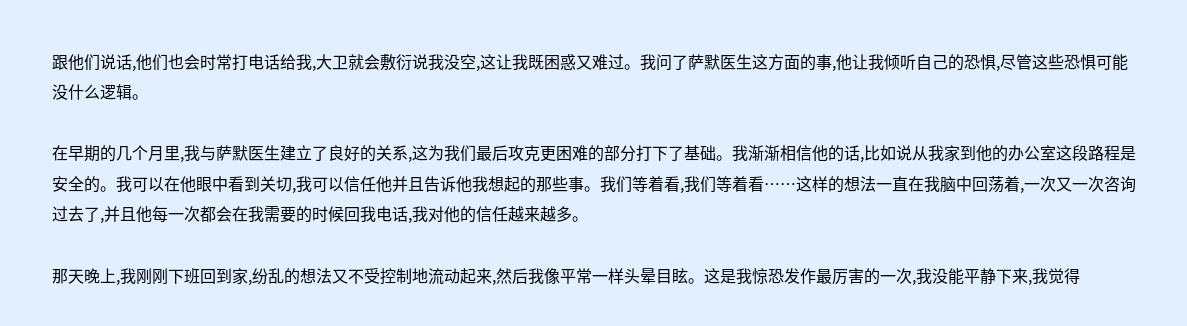跟他们说话,他们也会时常打电话给我,大卫就会敷衍说我没空,这让我既困惑又难过。我问了萨默医生这方面的事,他让我倾听自己的恐惧,尽管这些恐惧可能没什么逻辑。

在早期的几个月里,我与萨默医生建立了良好的关系,这为我们最后攻克更困难的部分打下了基础。我渐渐相信他的话,比如说从我家到他的办公室这段路程是安全的。我可以在他眼中看到关切,我可以信任他并且告诉他我想起的那些事。我们等着看,我们等着看……这样的想法一直在我脑中回荡着,一次又一次咨询过去了,并且他每一次都会在我需要的时候回我电话,我对他的信任越来越多。

那天晚上,我刚刚下班回到家,纷乱的想法又不受控制地流动起来,然后我像平常一样头晕目眩。这是我惊恐发作最厉害的一次,我没能平静下来,我觉得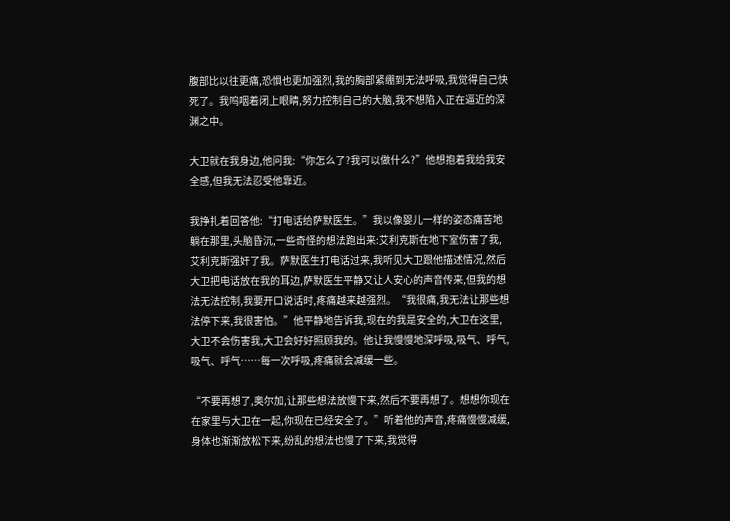腹部比以往更痛,恐惧也更加强烈,我的胸部紧绷到无法呼吸,我觉得自己快死了。我呜咽着闭上眼睛,努力控制自己的大脑,我不想陷入正在逼近的深渊之中。

大卫就在我身边,他问我:“你怎么了?我可以做什么?”他想抱着我给我安全感,但我无法忍受他靠近。

我挣扎着回答他:“打电话给萨默医生。”我以像婴儿一样的姿态痛苦地躺在那里,头脑昏沉,一些奇怪的想法跑出来:艾利克斯在地下室伤害了我,艾利克斯强奸了我。萨默医生打电话过来,我听见大卫跟他描述情况,然后大卫把电话放在我的耳边,萨默医生平静又让人安心的声音传来,但我的想法无法控制,我要开口说话时,疼痛越来越强烈。“我很痛,我无法让那些想法停下来,我很害怕。”他平静地告诉我,现在的我是安全的,大卫在这里,大卫不会伤害我,大卫会好好照顾我的。他让我慢慢地深呼吸,吸气、呼气,吸气、呼气……每一次呼吸,疼痛就会减缓一些。

“不要再想了,奥尔加,让那些想法放慢下来,然后不要再想了。想想你现在在家里与大卫在一起,你现在已经安全了。”听着他的声音,疼痛慢慢减缓,身体也渐渐放松下来,纷乱的想法也慢了下来,我觉得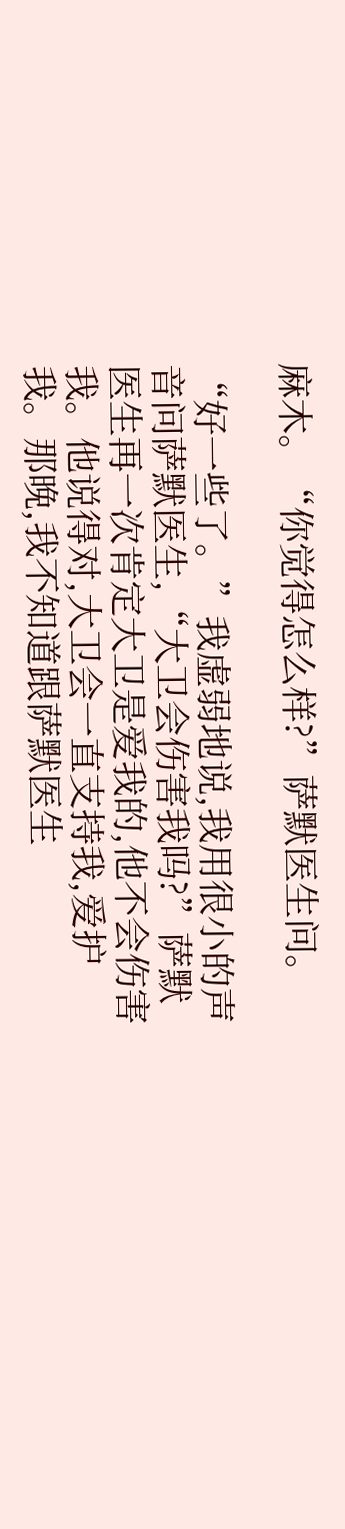麻木。“你觉得怎么样?”萨默医生问。

“好一些了。”我虚弱地说,我用很小的声音问萨默医生,“大卫会伤害我吗?”萨默医生再一次肯定大卫是爱我的,他不会伤害我。他说得对,大卫会一直支持我,爱护我。那晚,我不知道跟萨默医生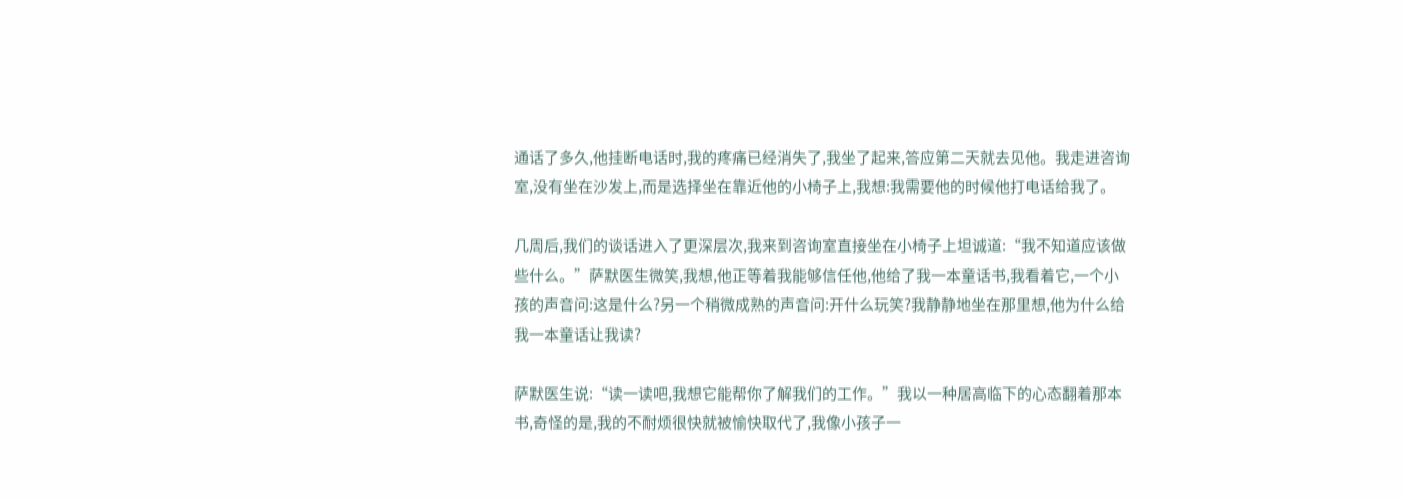通话了多久,他挂断电话时,我的疼痛已经消失了,我坐了起来,答应第二天就去见他。我走进咨询室,没有坐在沙发上,而是选择坐在靠近他的小椅子上,我想:我需要他的时候他打电话给我了。

几周后,我们的谈话进入了更深层次,我来到咨询室直接坐在小椅子上坦诚道:“我不知道应该做些什么。”萨默医生微笑,我想,他正等着我能够信任他,他给了我一本童话书,我看着它,一个小孩的声音问:这是什么?另一个稍微成熟的声音问:开什么玩笑?我静静地坐在那里想,他为什么给我一本童话让我读?

萨默医生说:“读一读吧,我想它能帮你了解我们的工作。”我以一种居高临下的心态翻着那本书,奇怪的是,我的不耐烦很快就被愉快取代了,我像小孩子一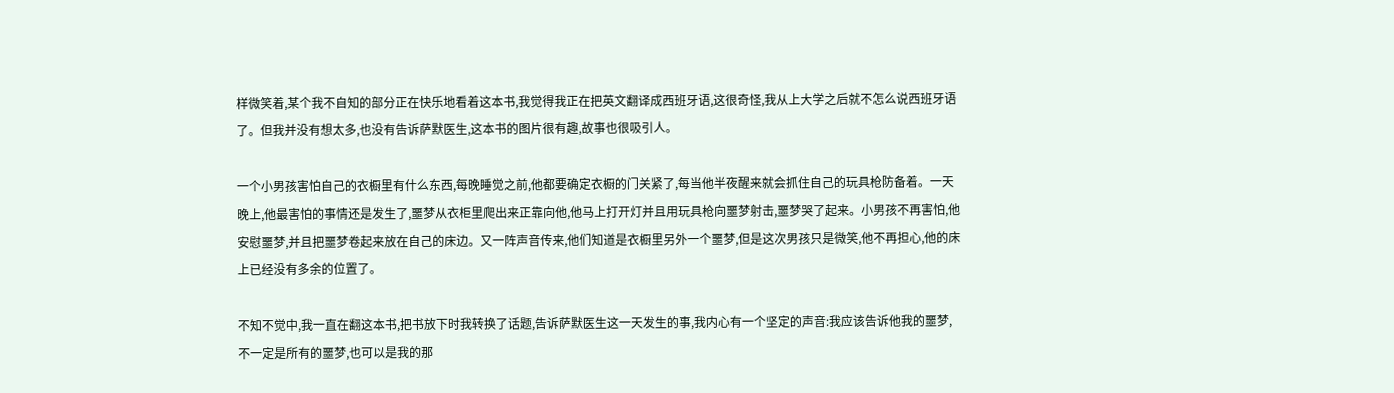样微笑着,某个我不自知的部分正在快乐地看着这本书,我觉得我正在把英文翻译成西班牙语,这很奇怪,我从上大学之后就不怎么说西班牙语了。但我并没有想太多,也没有告诉萨默医生,这本书的图片很有趣,故事也很吸引人。

一个小男孩害怕自己的衣橱里有什么东西,每晚睡觉之前,他都要确定衣橱的门关紧了,每当他半夜醒来就会抓住自己的玩具枪防备着。一天晚上,他最害怕的事情还是发生了,噩梦从衣柜里爬出来正靠向他,他马上打开灯并且用玩具枪向噩梦射击,噩梦哭了起来。小男孩不再害怕,他安慰噩梦,并且把噩梦卷起来放在自己的床边。又一阵声音传来,他们知道是衣橱里另外一个噩梦,但是这次男孩只是微笑,他不再担心,他的床上已经没有多余的位置了。

不知不觉中,我一直在翻这本书,把书放下时我转换了话题,告诉萨默医生这一天发生的事,我内心有一个坚定的声音:我应该告诉他我的噩梦,不一定是所有的噩梦,也可以是我的那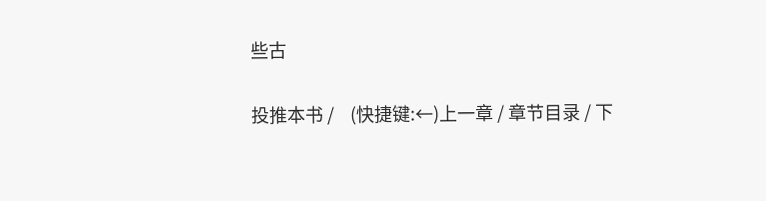些古

投推本书 /    (快捷键:←)上一章 / 章节目录 / 下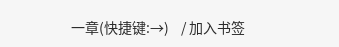一章(快捷键:→)    / 加入书签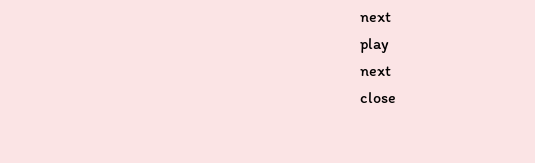next
play
next
close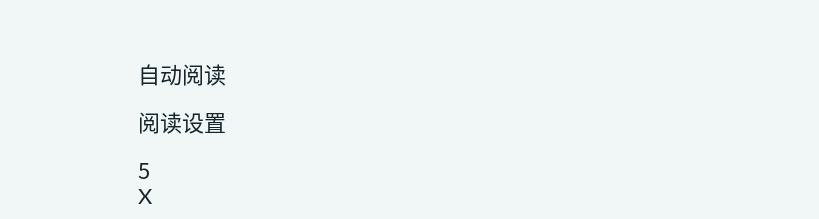自动阅读

阅读设置

5
X